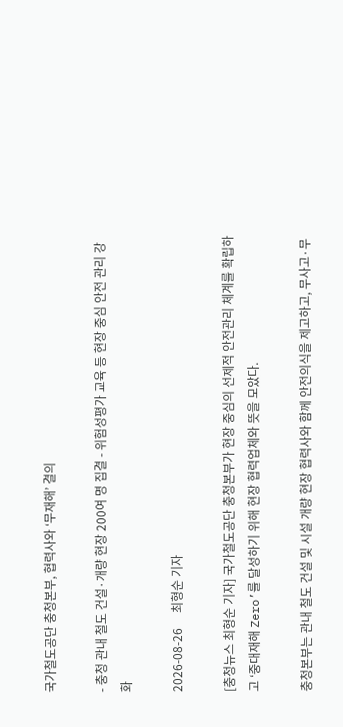국가철도공단 충청본부, 협력사와 ‘무재해’ 결의

- 충청 관내 철도 건설·개량 현장 200여 명 집결 - 위험성평가 교육 등 현장 중심 안전 관리 강화

2026-08-26     최형순 기자

[충청뉴스 최형순 기자] 국가철도공단 충청본부가 현장 중심의 선제적 안전관리 체계를 확립하고 ‘중대재해 Zero’를 달성하기 위해 현장 협력업체와 뜻을 모았다.

충청본부는 관내 철도 건설 및 시설 개량 현장 협력사와 함께 안전의식을 제고하고, 무사고·무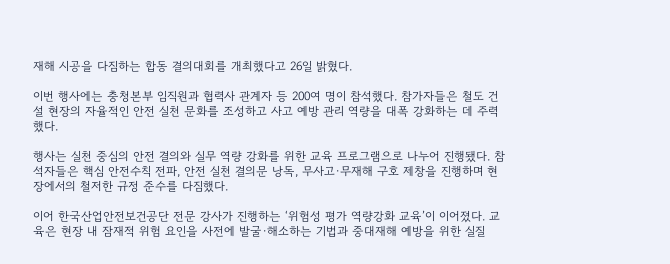재해 시공을 다짐하는 합동 결의대회를 개최했다고 26일 밝혔다.

이번 행사에는 충청본부 임직원과 협력사 관계자 등 200여 명이 참석했다. 참가자들은 철도 건설 현장의 자율적인 안전 실천 문화를 조성하고 사고 예방 관리 역량을 대폭 강화하는 데 주력했다.

행사는 실천 중심의 안전 결의와 실무 역량 강화를 위한 교육 프로그램으로 나누어 진행됐다. 참석자들은 핵심 안전수칙 전파, 안전 실천 결의문 낭독, 무사고·무재해 구호 제창을 진행하며 현장에서의 철저한 규정 준수를 다짐했다.

이어 한국산업안전보건공단 전문 강사가 진행하는 ‘위험성 평가 역량강화 교육’이 이어졌다. 교육은 현장 내 잠재적 위험 요인을 사전에 발굴·해소하는 기법과 중대재해 예방을 위한 실질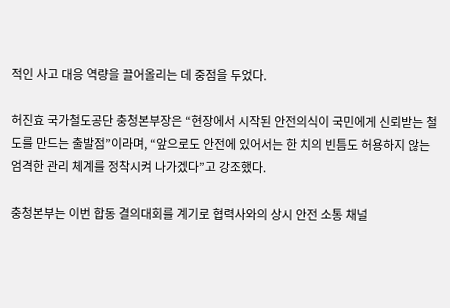적인 사고 대응 역량을 끌어올리는 데 중점을 두었다.

허진효 국가철도공단 충청본부장은 “현장에서 시작된 안전의식이 국민에게 신뢰받는 철도를 만드는 출발점”이라며, “앞으로도 안전에 있어서는 한 치의 빈틈도 허용하지 않는 엄격한 관리 체계를 정착시켜 나가겠다”고 강조했다.

충청본부는 이번 합동 결의대회를 계기로 협력사와의 상시 안전 소통 채널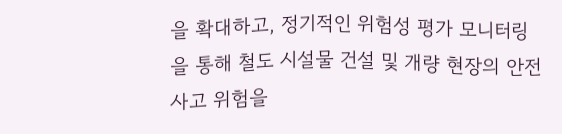을 확대하고, 정기적인 위험성 평가 모니터링을 통해 철도 시설물 건설 및 개량 현장의 안전사고 위험을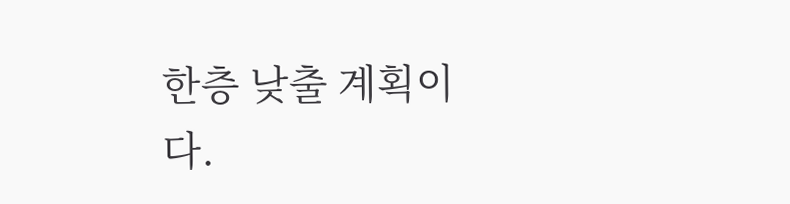한층 낮출 계획이다.